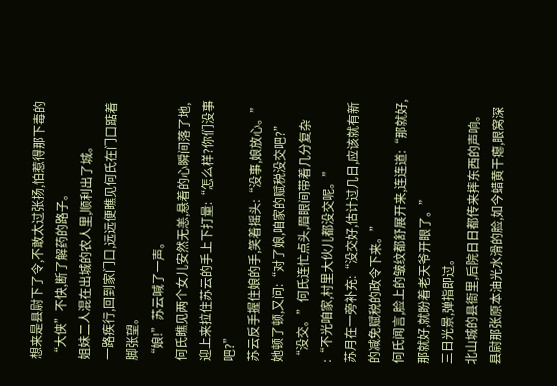想来是县尉下了令,不敢太过张扬,怕惹得那下毒的“大侠”不快,断了解药的路子。
姐妹二人混在出城的农人里,顺利出了城。
一路疾行,回到家门口,远远便瞧见何氏在门口踮着脚张望。
“娘!”苏云喊了一声。
何氏瞧见两个女儿安然无恙,悬着的心瞬间落了地,迎上来拉住苏云的手上下打量:“怎么样?你们没事吧?”
苏云反手握住娘的手,笑着摇头:“没事,娘放心。”她顿了顿,又问:“对了娘,咱家的赋税没交吧?”
“没交。”何氏连忙点头,眉眼间带着几分复杂 :“不光咱家,村里大伙儿都没交呢。”
苏月在一旁补充:“没交好,估计过几日,应该就有新的减免赋税的政令下来。”
何氏闻言,脸上的皱纹都舒展开来,连连道:“那就好,那就好,就盼着老天爷开眼了。”
三日光景,弹指即过。
北山城的县衙里,后院日日都传来摔东西的声响。
县尉那张原本油光水滑的脸,如今蜡黄干瘪,眼窝深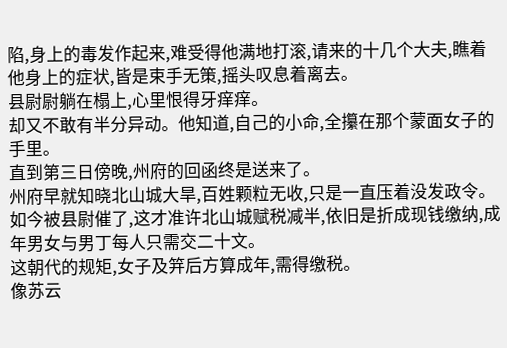陷,身上的毒发作起来,难受得他满地打滚,请来的十几个大夫,瞧着他身上的症状,皆是束手无策,摇头叹息着离去。
县尉尉躺在榻上,心里恨得牙痒痒。
却又不敢有半分异动。他知道,自己的小命,全攥在那个蒙面女子的手里。
直到第三日傍晚,州府的回函终是送来了。
州府早就知晓北山城大旱,百姓颗粒无收,只是一直压着没发政令。
如今被县尉催了,这才准许北山城赋税减半,依旧是折成现钱缴纳,成年男女与男丁每人只需交二十文。
这朝代的规矩,女子及笄后方算成年,需得缴税。
像苏云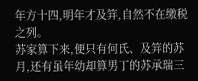年方十四,明年才及笄,自然不在缴税之列。
苏家算下来,便只有何氏、及笄的苏月,还有虽年幼却算男丁的苏承瑞三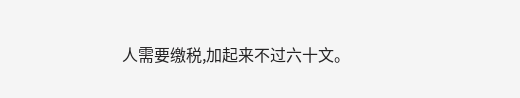人需要缴税,加起来不过六十文。